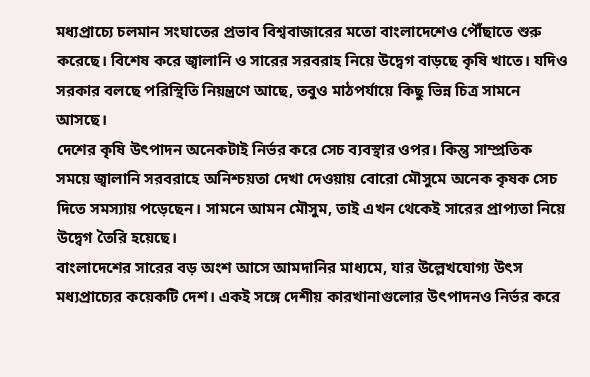মধ্যপ্রাচ্যে চলমান সংঘাতের প্রভাব বিশ্ববাজারের মতো বাংলাদেশেও পৌঁছাতে শুরু করেছে। বিশেষ করে জ্বালানি ও সারের সরবরাহ নিয়ে উদ্বেগ বাড়ছে কৃষি খাতে। যদিও সরকার বলছে পরিস্থিতি নিয়ন্ত্রণে আছে, তবুও মাঠপর্যায়ে কিছু ভিন্ন চিত্র সামনে আসছে।
দেশের কৃষি উৎপাদন অনেকটাই নির্ভর করে সেচ ব্যবস্থার ওপর। কিন্তু সাম্প্রতিক সময়ে জ্বালানি সরবরাহে অনিশ্চয়তা দেখা দেওয়ায় বোরো মৌসুমে অনেক কৃষক সেচ দিতে সমস্যায় পড়েছেন। সামনে আমন মৌসুম, তাই এখন থেকেই সারের প্রাপ্যতা নিয়ে উদ্বেগ তৈরি হয়েছে।
বাংলাদেশের সারের বড় অংশ আসে আমদানির মাধ্যমে, যার উল্লেখযোগ্য উৎস মধ্যপ্রাচ্যের কয়েকটি দেশ। একই সঙ্গে দেশীয় কারখানাগুলোর উৎপাদনও নির্ভর করে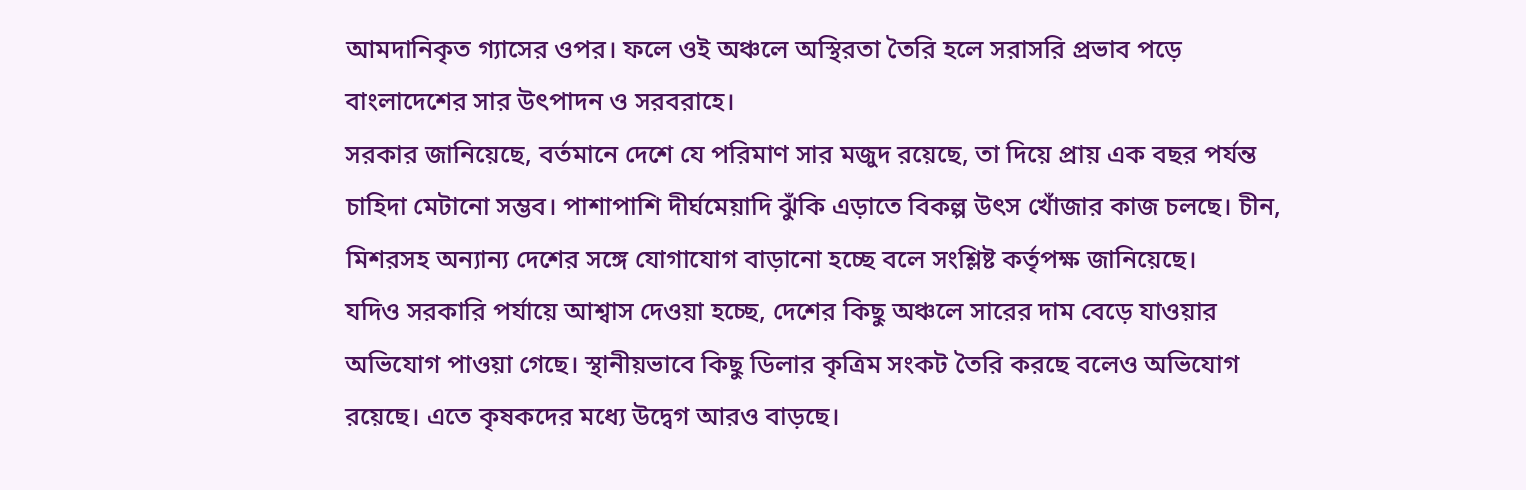আমদানিকৃত গ্যাসের ওপর। ফলে ওই অঞ্চলে অস্থিরতা তৈরি হলে সরাসরি প্রভাব পড়ে বাংলাদেশের সার উৎপাদন ও সরবরাহে।
সরকার জানিয়েছে, বর্তমানে দেশে যে পরিমাণ সার মজুদ রয়েছে, তা দিয়ে প্রায় এক বছর পর্যন্ত চাহিদা মেটানো সম্ভব। পাশাপাশি দীর্ঘমেয়াদি ঝুঁকি এড়াতে বিকল্প উৎস খোঁজার কাজ চলছে। চীন, মিশরসহ অন্যান্য দেশের সঙ্গে যোগাযোগ বাড়ানো হচ্ছে বলে সংশ্লিষ্ট কর্তৃপক্ষ জানিয়েছে।
যদিও সরকারি পর্যায়ে আশ্বাস দেওয়া হচ্ছে, দেশের কিছু অঞ্চলে সারের দাম বেড়ে যাওয়ার অভিযোগ পাওয়া গেছে। স্থানীয়ভাবে কিছু ডিলার কৃত্রিম সংকট তৈরি করছে বলেও অভিযোগ রয়েছে। এতে কৃষকদের মধ্যে উদ্বেগ আরও বাড়ছে।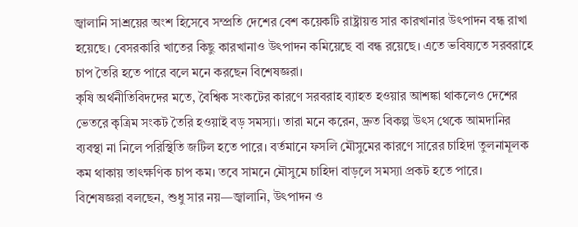জ্বালানি সাশ্রয়ের অংশ হিসেবে সম্প্রতি দেশের বেশ কয়েকটি রাষ্ট্রায়ত্ত সার কারখানার উৎপাদন বন্ধ রাখা হয়েছে। বেসরকারি খাতের কিছু কারখানাও উৎপাদন কমিয়েছে বা বন্ধ রয়েছে। এতে ভবিষ্যতে সরবরাহে চাপ তৈরি হতে পারে বলে মনে করছেন বিশেষজ্ঞরা।
কৃষি অর্থনীতিবিদদের মতে, বৈশ্বিক সংকটের কারণে সরবরাহ ব্যাহত হওয়ার আশঙ্কা থাকলেও দেশের ভেতরে কৃত্রিম সংকট তৈরি হওয়াই বড় সমস্যা। তারা মনে করেন, দ্রুত বিকল্প উৎস থেকে আমদানির ব্যবস্থা না নিলে পরিস্থিতি জটিল হতে পারে। বর্তমানে ফসলি মৌসুমের কারণে সারের চাহিদা তুলনামূলক কম থাকায় তাৎক্ষণিক চাপ কম। তবে সামনে মৌসুমে চাহিদা বাড়লে সমস্যা প্রকট হতে পারে।
বিশেষজ্ঞরা বলছেন, শুধু সার নয়—জ্বালানি, উৎপাদন ও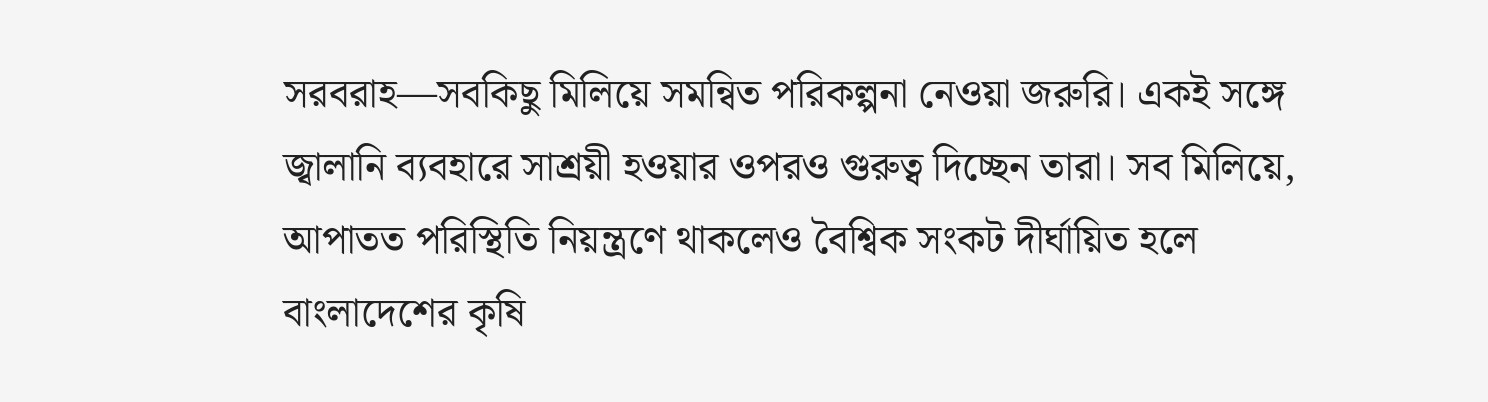সরবরাহ—সবকিছু মিলিয়ে সমন্বিত পরিকল্পনা নেওয়া জরুরি। একই সঙ্গে জ্বালানি ব্যবহারে সাশ্রয়ী হওয়ার ওপরও গুরুত্ব দিচ্ছেন তারা। সব মিলিয়ে, আপাতত পরিস্থিতি নিয়ন্ত্রণে থাকলেও বৈশ্বিক সংকট দীর্ঘায়িত হলে বাংলাদেশের কৃষি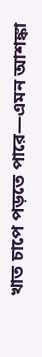খাত চাপে পড়তে পারে—এমন আশঙ্কা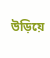উড়িয়ে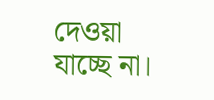দেওয়া যাচ্ছে না।